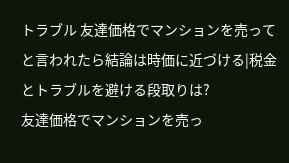トラブル 友達価格でマンションを売ってと言われたら結論は時価に近づける|税金とトラブルを避ける段取りは?
友達価格でマンションを売っ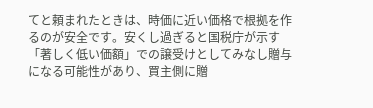てと頼まれたときは、時価に近い価格で根拠を作るのが安全です。安くし過ぎると国税庁が示す「著しく低い価額」での譲受けとしてみなし贈与になる可能性があり、買主側に贈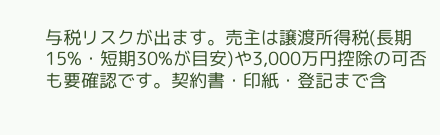与税リスクが出ます。売主は譲渡所得税(長期15%・短期30%が目安)や3,000万円控除の可否も要確認です。契約書・印紙・登記まで含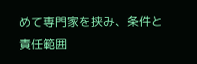めて専門家を挟み、条件と責任範囲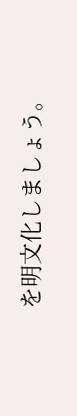を明文化しましょう。